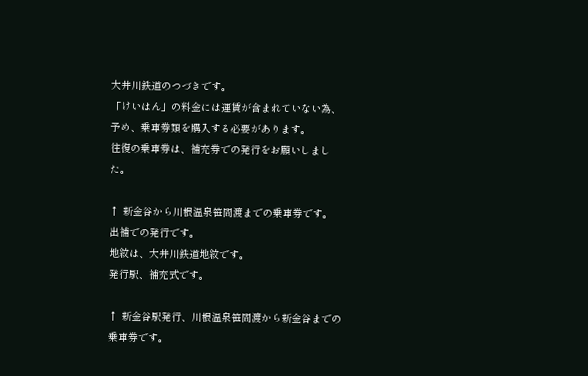大井川鉄道のつづきです。
「けいはん」の料金には運賃が含まれていない為、予め、乗車券類を購入する必要があります。
往復の乗車券は、補充券での発行をお願いしました。

↑ 新金谷から川根温泉笹間渡までの乗車券です。
出補での発行です。
地紋は、大井川鉄道地紋です。
発行駅、補充式です。

↑ 新金谷駅発行、川根温泉笹間渡から新金谷までの乗車券です。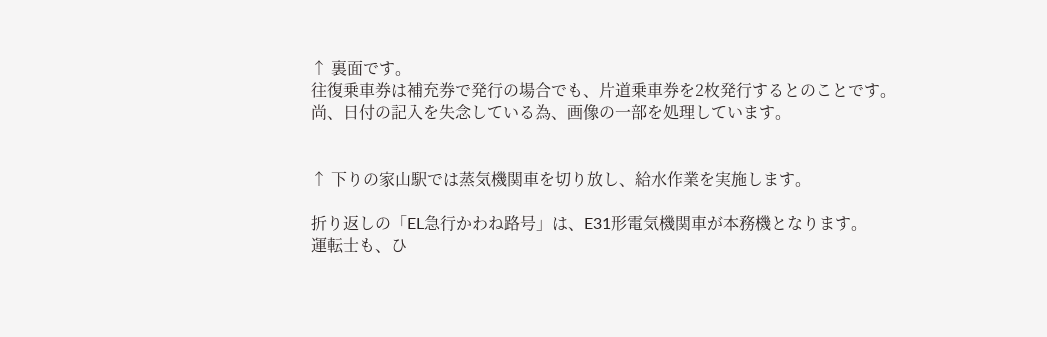↑ 裏面です。
往復乗車券は補充券で発行の場合でも、片道乗車券を2枚発行するとのことです。
尚、日付の記入を失念している為、画像の一部を処理しています。


↑ 下りの家山駅では蒸気機関車を切り放し、給水作業を実施します。

折り返しの「EL急行かわね路号」は、E31形電気機関車が本務機となります。
運転士も、ひ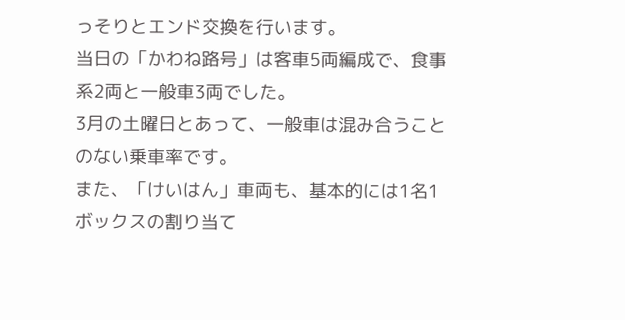っそりとエンド交換を行います。
当日の「かわね路号」は客車5両編成で、食事系2両と一般車3両でした。
3月の土曜日とあって、一般車は混み合うことのない乗車率です。
また、「けいはん」車両も、基本的には1名1ボックスの割り当て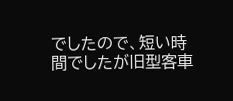でしたので、短い時間でしたが旧型客車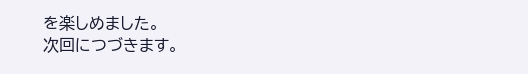を楽しめました。
次回につづきます。